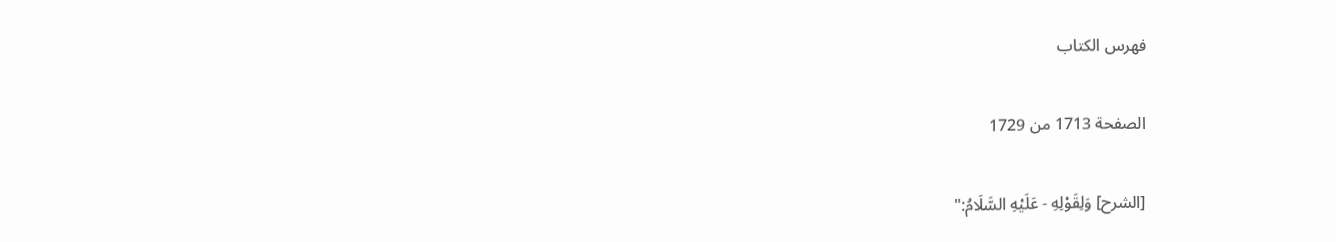فهرس الكتاب

الصفحة 1713 من 1729

[الشرح] وَلِقَوْلِهِ - عَلَيْهِ السَّلَامُ:"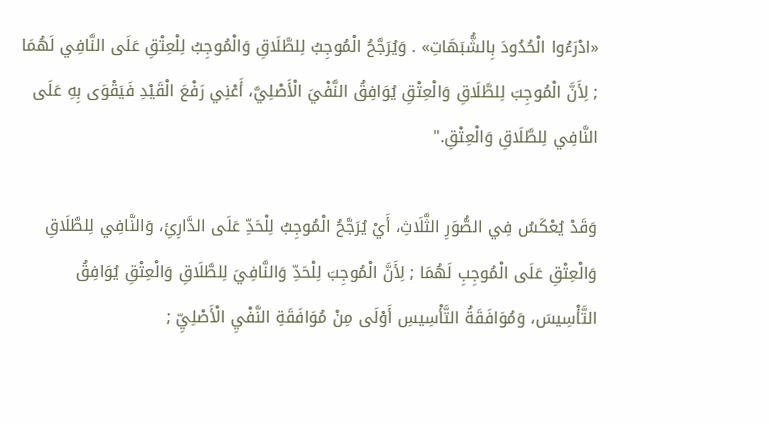«ادْرَءُوا الْحُدُودَ بِالشُّبَهَاتِ» . وَيُرَجَّحُ الْمُوجِبُ لِلطَّلَاقِ وَالْمُوجِبُ لِلْعِتْقِ عَلَى النَّافِي لَهُمَا ; لِأَنَّ الْمُوجِبَ لِلطَّلَاقِ وَالْعِتْقِ يُوَافِقُ النَّفْيَ الْأَصْلِيَّ، أَعْنِي رَفْعَ الْقَيْدِ فَيَقْوَى بِهِ عَلَى النَّافِي لِلطَّلَاقِ وَالْعِتْقِ."

وَقَدْ يُعْكَسُ فِي الصُّوَرِ الثَّلَاثِ، أَيْ يُرَجَّحُ الْمُوجِبُ لِلْحَدِّ عَلَى الدَّارِئِ، وَالنَّافِي لِلطَّلَاقِ وَالْعِتْقِ عَلَى الْمُوجِبِ لَهُمَا ; لِأَنَّ الْمُوجِبَ لِلْحَدِّ وَالنَّافِيَ لِلطَّلَاقِ وَالْعِتْقِ يُوَافِقُ التَّأْسِيسَ، وَمُوَافَقَةُ التَّأْسِيسِ أَوْلَى مِنْ مُوَافَقَةِ النَّفْيِ الْأَصْلِيِّ ;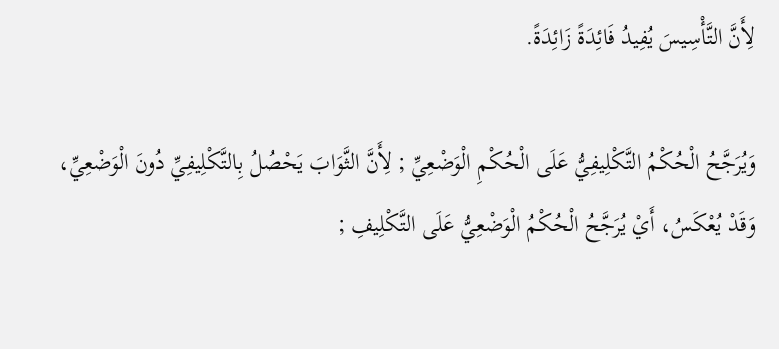لِأَنَّ التَّأْسِيسَ يُفِيدُ فَائِدَةً زَائِدَةً.

وَيُرَجَّحُ الْحُكْمُ التَّكْلِيفِيُّ عَلَى الْحُكْمِ الْوَضْعِيِّ ; لِأَنَّ الثَّوَابَ يَحْصُلُ بِالتَّكْلِيفِيِّ دُونَ الْوَضْعِيِّ، وَقَدْ يُعْكَسُ، أَيْ يُرَجَّحُ الْحُكْمُ الْوَضْعِيُّ عَلَى التَّكْلِيفِ ;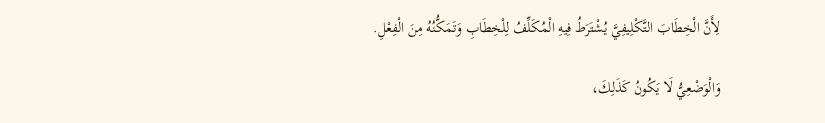لِأَنَّ الْخِطَابَ التَّكْلِيفِيَّ يُشْتَرَطُ فِيهِ الْمُكَلِّفُ لِلْخِطَابِ وَتَمَكُّنُهُ مِنَ الْفِعْلِ.

وَالْوَضْعِيُّ لَا يَكُونُ كَذَلِكَ،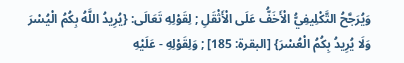وَيُرَجَّحُ التَّكْلِيفِيُّ الْأَخَفُّ عَلَى الْأَثْقَلِ ; لِقَوْلِهِ تَعَالَى: {يُرِيدُ اللَّهُ بِكُمُ الْيُسْرَ وَلَا يُرِيدُ بِكُمُ الْعُسْرَ} [البقرة: 185] ; وَلِقَوْلِهِ - عَلَيْهِ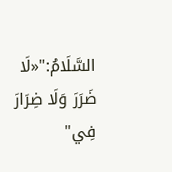السَّلَامُ:"«لَا ضَرَرَ وَلَا ضِرَارَ فِي"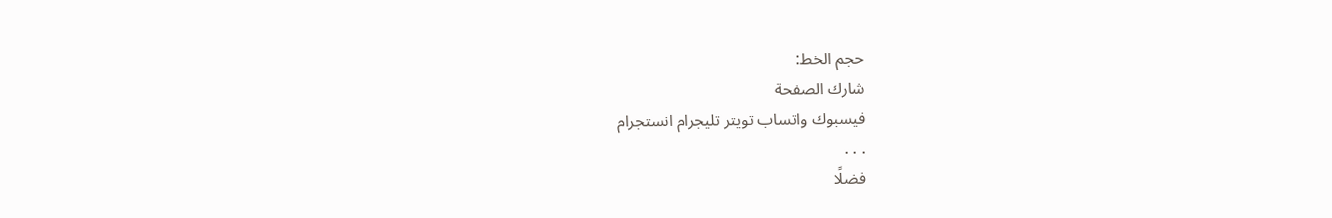حجم الخط:
شارك الصفحة
فيسبوك واتساب تويتر تليجرام انستجرام
. . .
فضلًا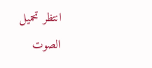انتظر تحميل الصوت